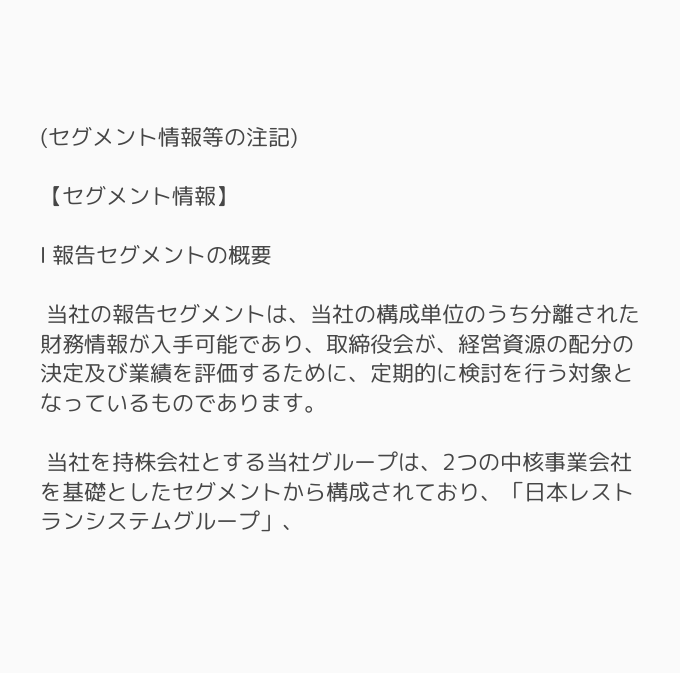(セグメント情報等の注記)

【セグメント情報】

Ⅰ 報告セグメントの概要

 当社の報告セグメントは、当社の構成単位のうち分離された財務情報が入手可能であり、取締役会が、経営資源の配分の決定及び業績を評価するために、定期的に検討を行う対象となっているものであります。

 当社を持株会社とする当社グループは、2つの中核事業会社を基礎としたセグメントから構成されており、「日本レストランシステムグループ」、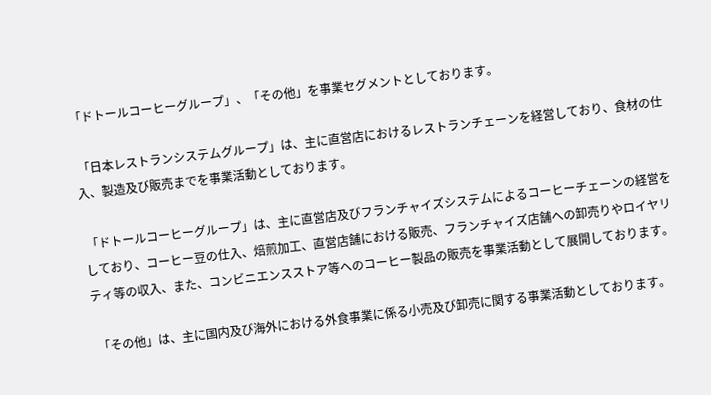「ドトールコーヒーグループ」、「その他」を事業セグメントとしております。

 「日本レストランシステムグループ」は、主に直営店におけるレストランチェーンを経営しており、食材の仕入、製造及び販売までを事業活動としております。

 「ドトールコーヒーグループ」は、主に直営店及びフランチャイズシステムによるコーヒーチェーンの経営をしており、コーヒー豆の仕入、焙煎加工、直営店舗における販売、フランチャイズ店舗への卸売りやロイヤリティ等の収入、また、コンビニエンスストア等へのコーヒー製品の販売を事業活動として展開しております。

 「その他」は、主に国内及び海外における外食事業に係る小売及び卸売に関する事業活動としております。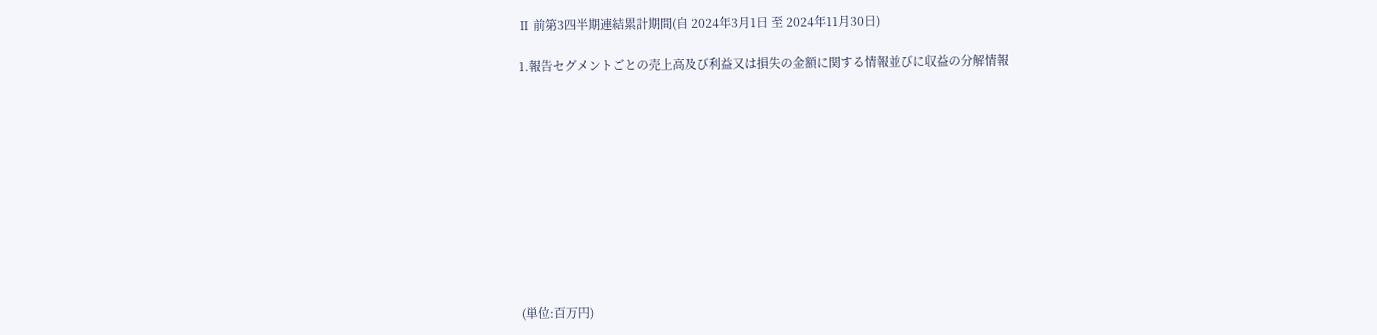Ⅱ 前第3四半期連結累計期間(自 2024年3月1日 至 2024年11月30日)

1.報告セグメントごとの売上高及び利益又は損失の金額に関する情報並びに収益の分解情報











(単位:百万円)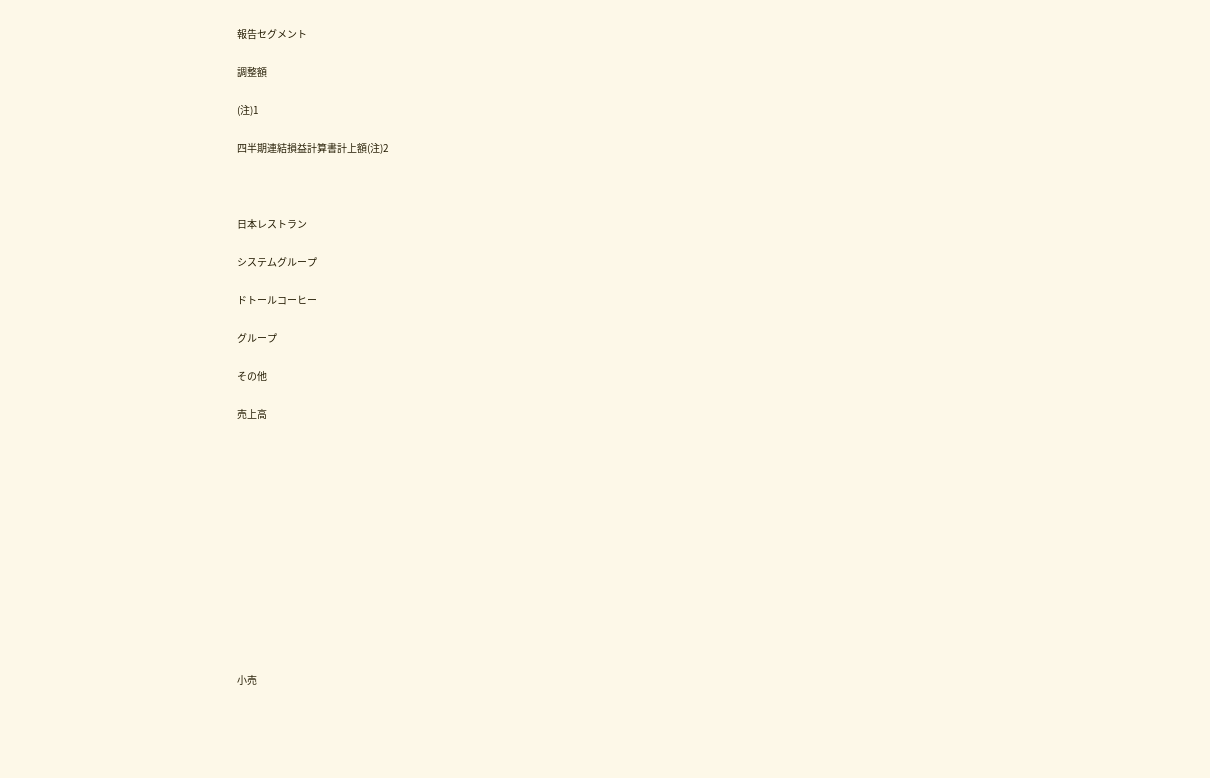報告セグメント

調整額

(注)1

四半期連結損益計算書計上額(注)2



日本レストラン

システムグループ

ドトールコーヒー

グループ

その他

売上高













小売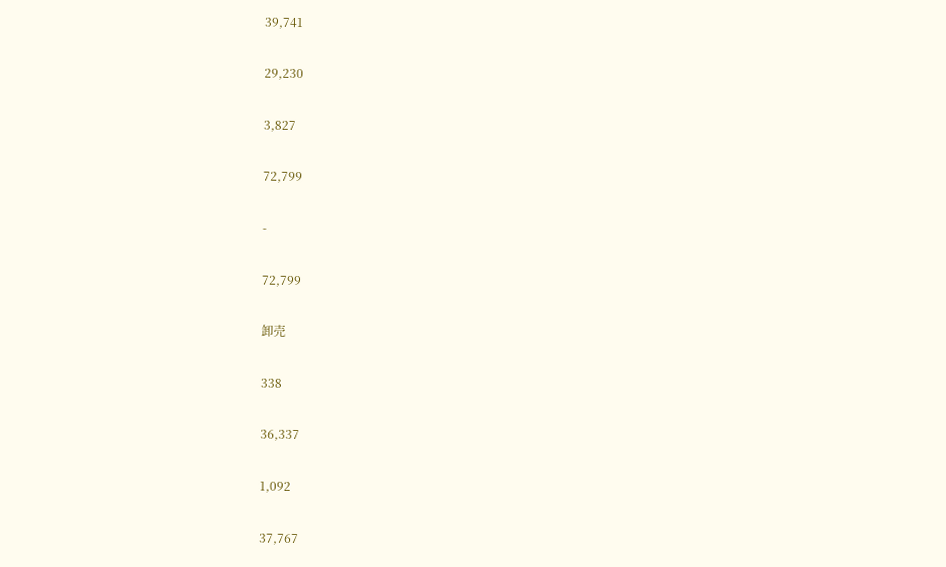39,741

29,230

3,827

72,799

-

72,799

卸売

338

36,337

1,092

37,767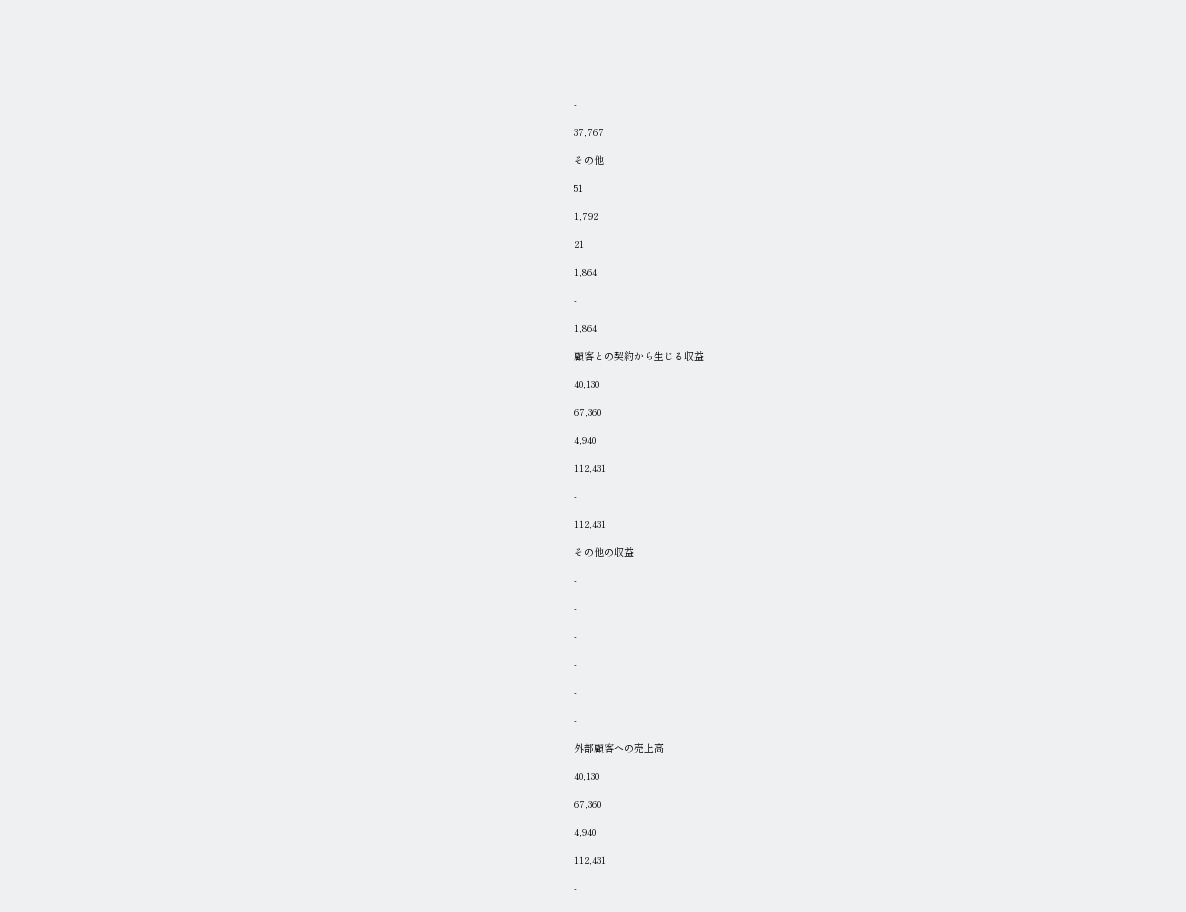-

37,767

その他

51

1,792

21

1,864

-

1,864

顧客との契約から生じる収益

40,130

67,360

4,940

112,431

-

112,431

その他の収益

-

-

-

-

-

-

外部顧客への売上高

40,130

67,360

4,940

112,431

-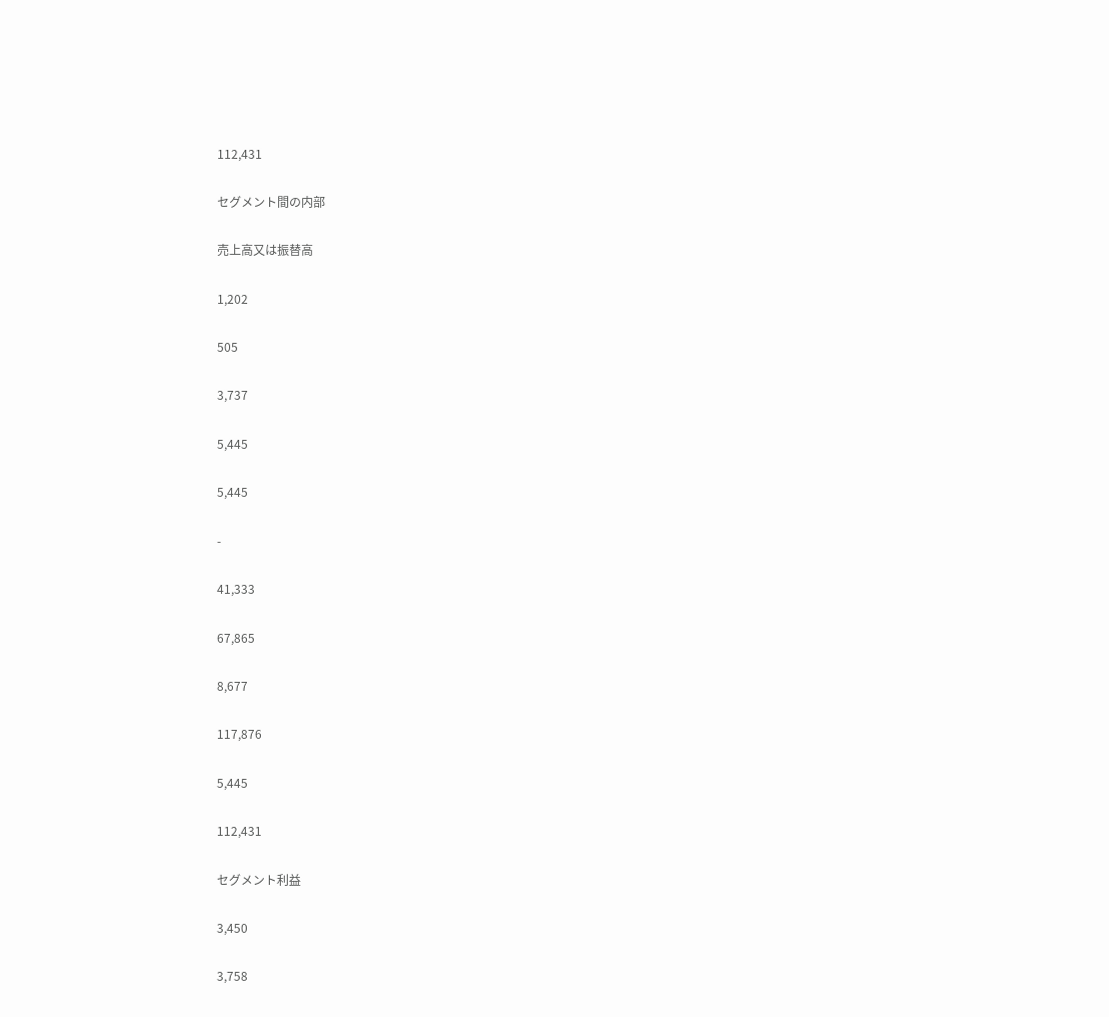112,431

セグメント間の内部

売上高又は振替高

1,202

505

3,737

5,445

5,445

-

41,333

67,865

8,677

117,876

5,445

112,431

セグメント利益

3,450

3,758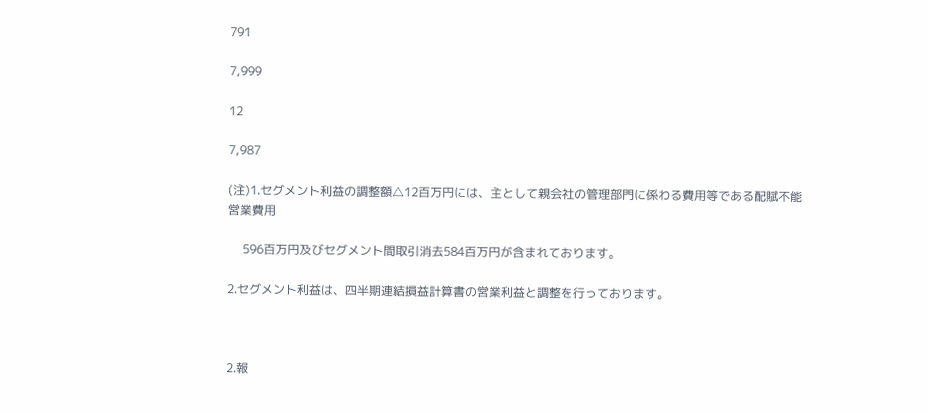791

7,999

12

7,987

(注)1.セグメント利益の調整額△12百万円には、主として親会社の管理部門に係わる費用等である配賦不能営業費用

     596百万円及びセグメント間取引消去584百万円が含まれております。

2.セグメント利益は、四半期連結損益計算書の営業利益と調整を行っております。



2.報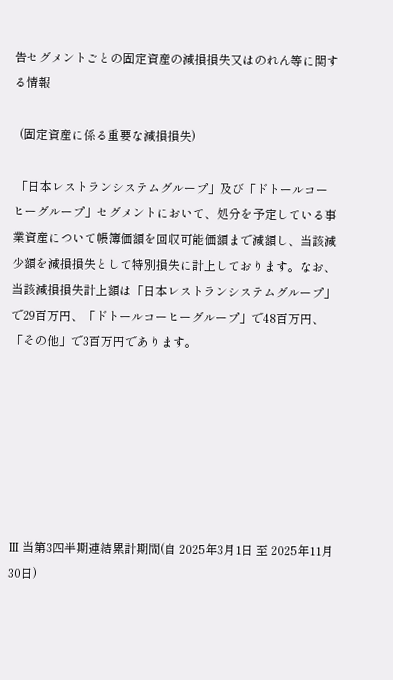告セグメントごとの固定資産の減損損失又はのれん等に関する情報

  (固定資産に係る重要な減損損失)

 「日本レストランシステムグループ」及び「ドトールコーヒーグループ」セグメントにおいて、処分を予定している事業資産について帳簿価額を回収可能価額まで減額し、当該減少額を減損損失として特別損失に計上しております。なお、当該減損損失計上額は「日本レストランシステムグループ」で29百万円、「ドトールコーヒーグループ」で48百万円、「その他」で3百万円であります。







Ⅲ 当第3四半期連結累計期間(自 2025年3月1日 至 2025年11月30日)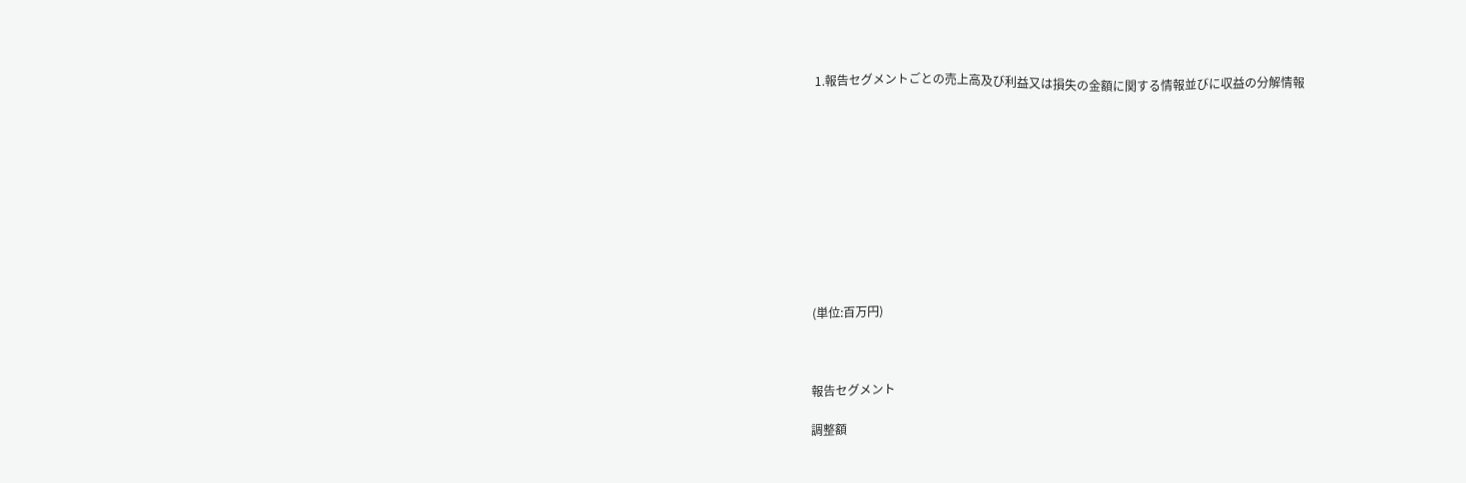1.報告セグメントごとの売上高及び利益又は損失の金額に関する情報並びに収益の分解情報











(単位:百万円)



報告セグメント

調整額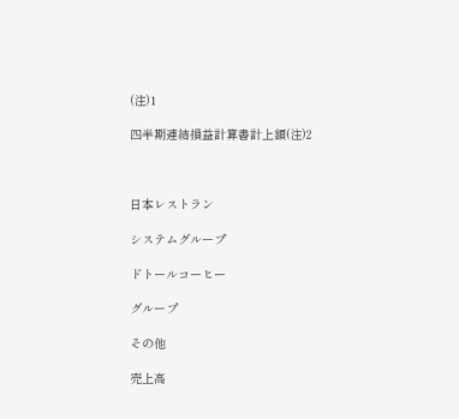(注)1

四半期連結損益計算書計上額(注)2



日本レストラン

システムグループ

ドトールコーヒー

グループ

その他

売上高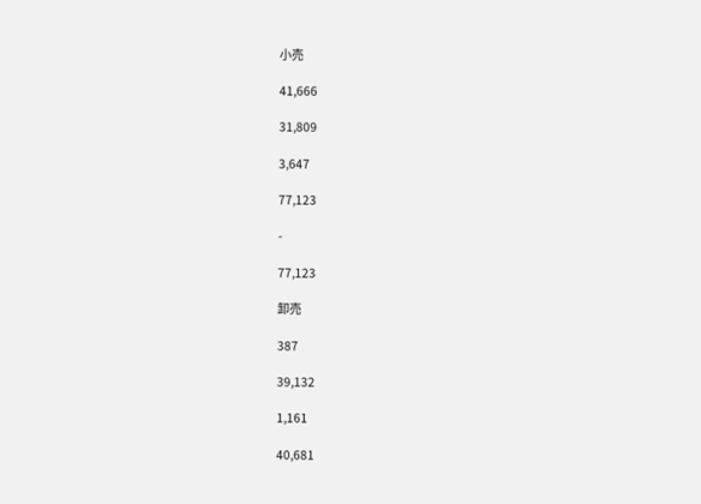小売

41,666

31,809

3,647

77,123

-

77,123

卸売

387

39,132

1,161

40,681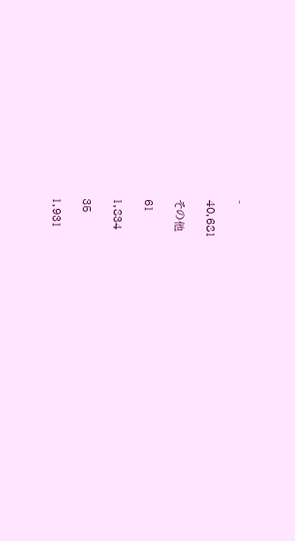-

40,681

その他

61

1,834

35

1,931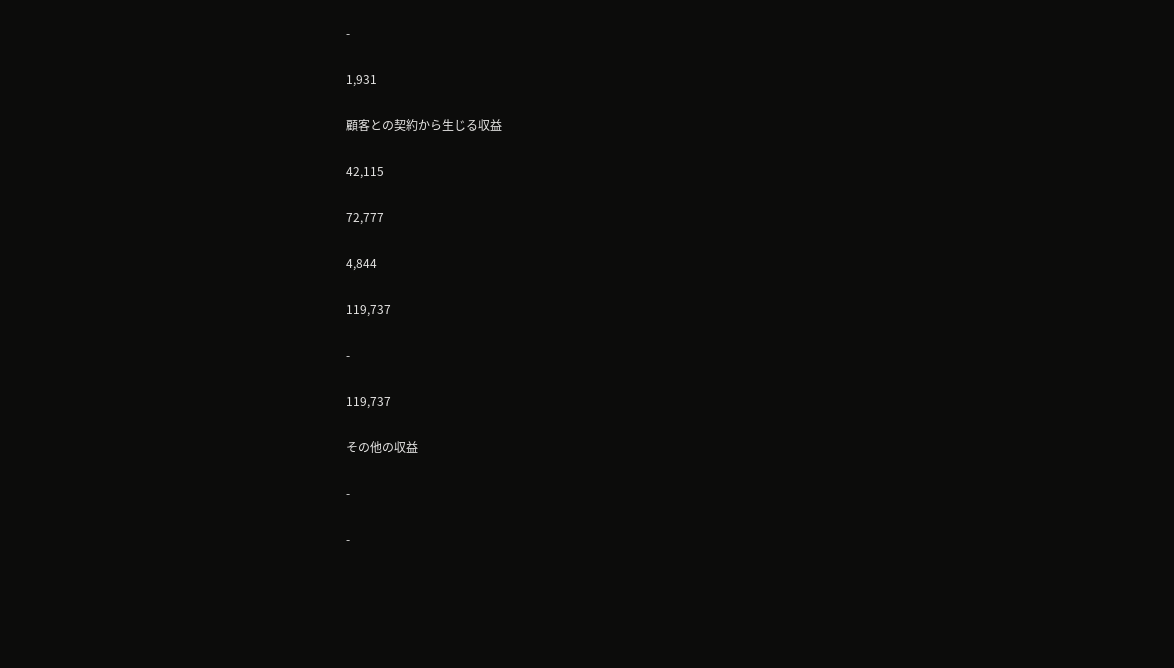-

1,931

顧客との契約から生じる収益

42,115

72,777

4,844

119,737

-

119,737

その他の収益

-

-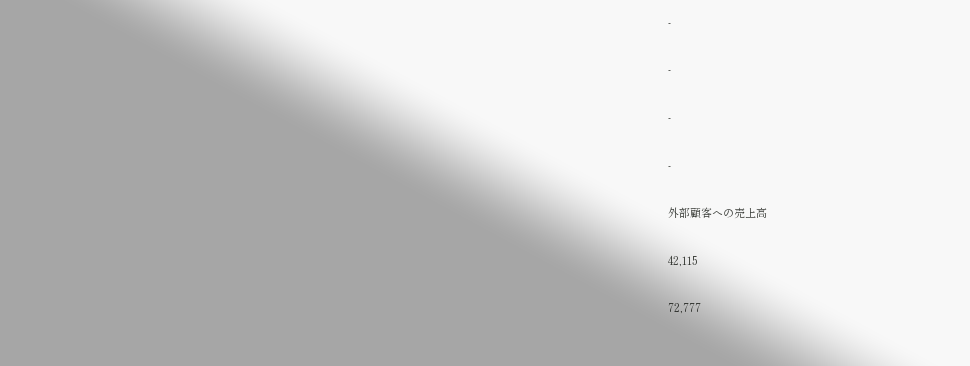-

-

-

-

外部顧客への売上高

42,115

72,777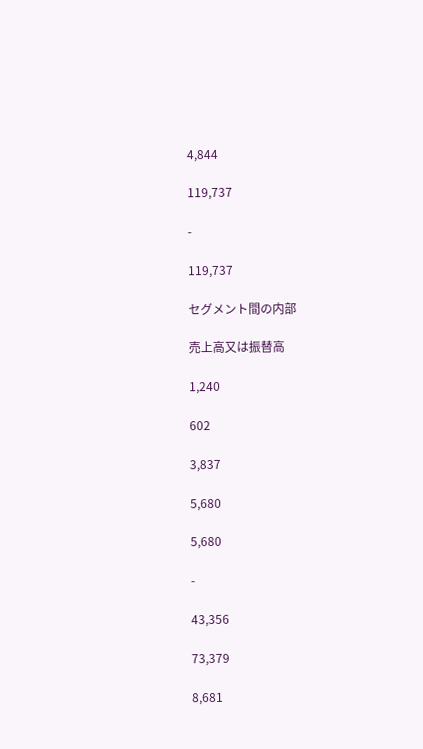4,844

119,737

-

119,737

セグメント間の内部

売上高又は振替高

1,240

602

3,837

5,680

5,680

-

43,356

73,379

8,681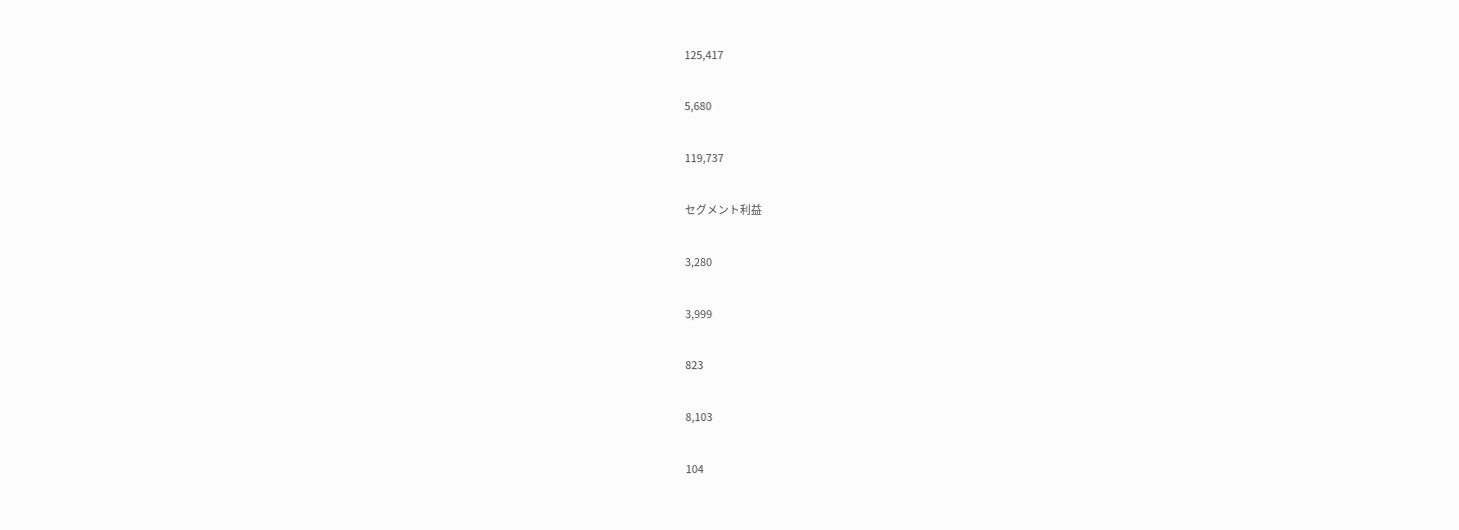125,417

5,680

119,737

セグメント利益

3,280

3,999

823

8,103

104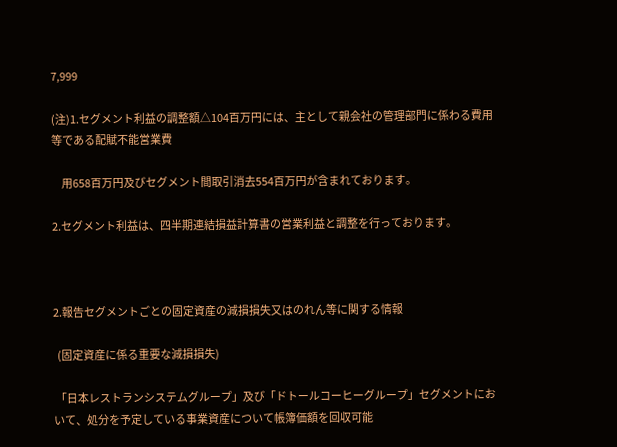7,999

(注)1.セグメント利益の調整額△104百万円には、主として親会社の管理部門に係わる費用等である配賦不能営業費

     用658百万円及びセグメント間取引消去554百万円が含まれております。

2.セグメント利益は、四半期連結損益計算書の営業利益と調整を行っております。



2.報告セグメントごとの固定資産の減損損失又はのれん等に関する情報

  (固定資産に係る重要な減損損失)

 「日本レストランシステムグループ」及び「ドトールコーヒーグループ」セグメントにおいて、処分を予定している事業資産について帳簿価額を回収可能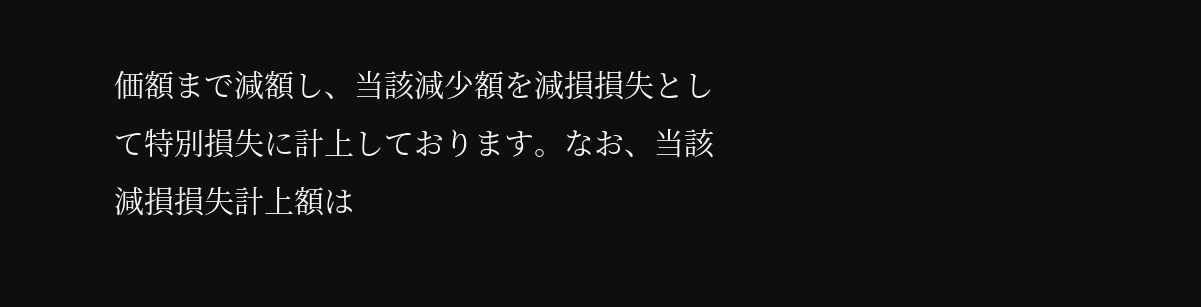価額まで減額し、当該減少額を減損損失として特別損失に計上しております。なお、当該減損損失計上額は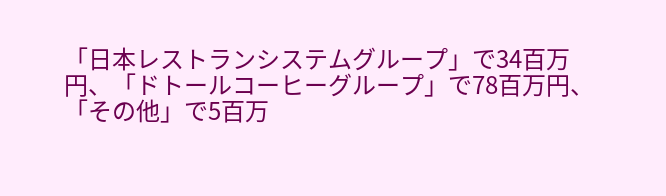「日本レストランシステムグループ」で34百万円、「ドトールコーヒーグループ」で78百万円、「その他」で5百万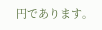円であります。